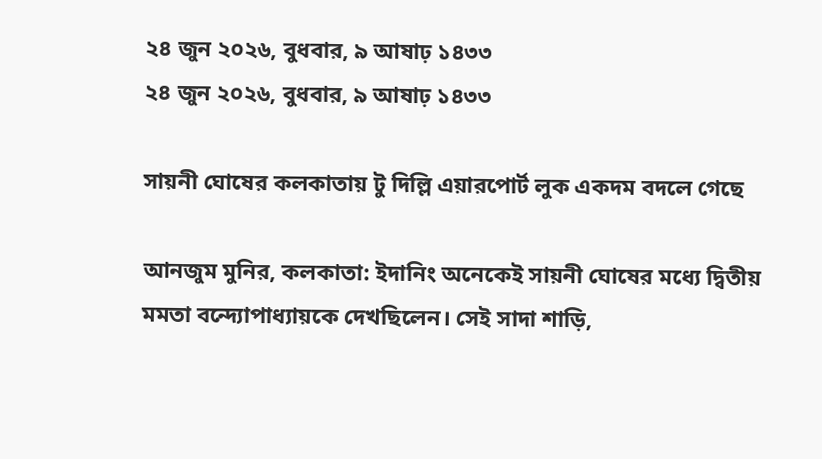২৪ জুন ২০২৬, বুধবার, ৯ আষাঢ় ১৪৩৩
২৪ জুন ২০২৬, বুধবার, ৯ আষাঢ় ১৪৩৩

সায়নী ঘোষের কলকাতায় টু দিল্লি এয়ারপোর্ট লুক একদম বদলে গেছে

আনজুম মুনির, কলকাতা: ইদানিং অনেকেই সায়নী ঘোষের মধ্যে দ্বিতীয় মমতা বন্দ্যোপাধ্যায়কে দেখছিলেন। সেই সাদা শাড়ি,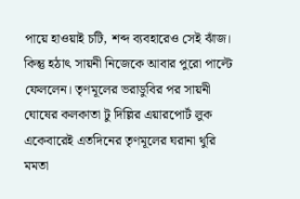পায়ে হাওয়াই চটি, শব্দ ব্যবহারেও সেই ঝাঁজ। কিন্তু হঠাৎ সায়নী নিজেকে আবার পুরো পাল্টে ফেললেন। তৃণমূলের ভরাডুবির পর সায়নী ঘোষের কলকাতা টু দিল্লির এয়ারপোর্ট লুক একেবারেই এতদিনের তৃণমূলের ঘরানা থুরি মমতা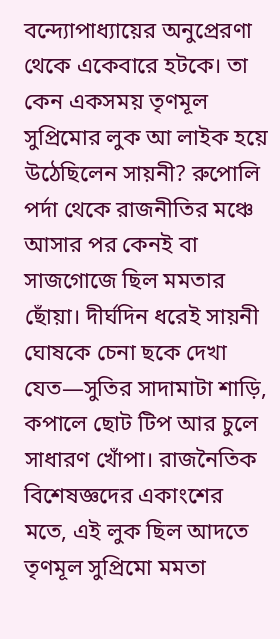বন্দ্যোপাধ্যায়ের অনুপ্রেরণা থেকে একেবারে হটকে। তা কেন একসময় তৃণমূল সুপ্রিমোর লুক আ লাইক হয়ে উঠেছিলেন সায়নী? রুপোলি পর্দা থেকে রাজনীতির মঞ্চে আসার পর কেনই বা সাজগোজে ছিল মমতার ছোঁয়া। দীর্ঘদিন ধরেই সায়নী ঘোষকে চেনা ছকে দেখা যেত—সুতির সাদামাটা শাড়ি, কপালে ছোট টিপ আর চুলে সাধারণ খোঁপা। রাজনৈতিক বিশেষজ্ঞদের একাংশের মতে, এই লুক ছিল আদতে তৃণমূল সুপ্রিমো মমতা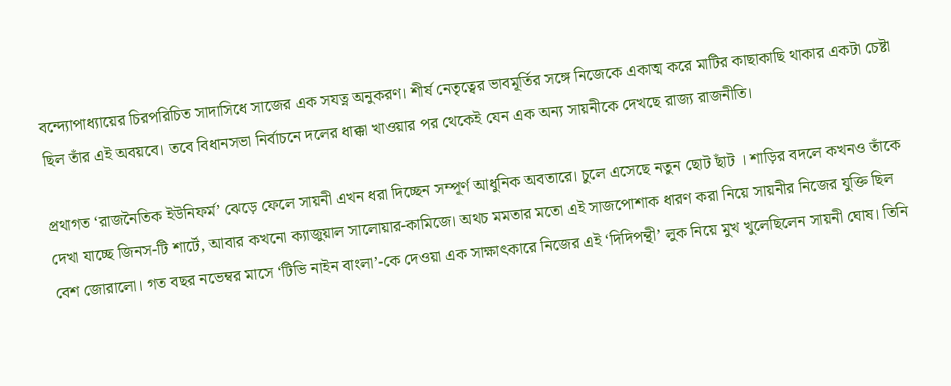বন্দ্যোপাধ্যায়ের চিরপরিচিত সাদাসিধে সাজের এক সযত্ন অনুকরণ। শীর্ষ নেতৃত্বের ভাবমূর্তির সঙ্গে নিজেকে একাত্ম করে মাটির কাছাকাছি থাকার একটা চেষ্টা ছিল তাঁর এই অবয়বে। তবে বিধানসভা নির্বাচনে দলের ধাক্কা খাওয়ার পর থেকেই যেন এক অন্য সায়নীকে দেখছে রাজ্য রাজনীতি।

প্রথাগত ‘রাজনৈতিক ইউনিফর্ম’ ঝেড়ে ফেলে সায়নী এখন ধরা দিচ্ছেন সম্পূর্ণ আধুনিক অবতারে। চুলে এসেছে নতুন ছোট ছাঁট । শাড়ির বদলে কখনও তাঁকে দেখা যাচ্ছে জিনস-টি শার্টে, আবার কখনো ক্যাজুয়াল সালোয়ার-কামিজে। অথচ মমতার মতো এই সাজপোশাক ধারণ করা নিয়ে সায়নীর নিজের যুক্তি ছিল বেশ জোরালো। গত বছর নভেম্বর মাসে ‘টিভি নাইন বাংলা’-কে দেওয়া এক সাক্ষাৎকারে নিজের এই ‘দিদিপন্থী’ লুক নিয়ে মুখ খুলেছিলেন সায়নী ঘোষ। তিনি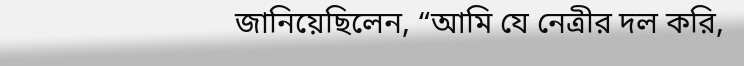জানিয়েছিলেন, “আমি যে নেত্রীর দল করি,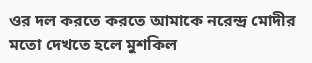ওর দল করতে করতে আমাকে নরেন্দ্র মোদীর মতো দেখতে হলে মুশকিল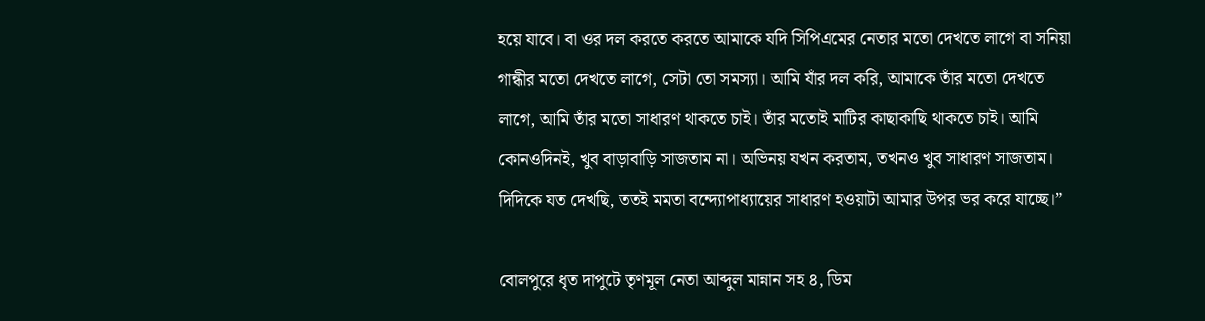হয়ে যাবে। বা ওর দল করতে করতে আমাকে যদি সিপিএমের নেতার মতো দেখতে লাগে বা সনিয়া গান্ধীর মতো দেখতে লাগে, সেটা তো সমস্যা। আমি যাঁর দল করি, আমাকে তাঁর মতো দেখতে লাগে, আমি তাঁর মতো সাধারণ থাকতে চাই। তাঁর মতোই মাটির কাছাকাছি থাকতে চাই। আমি কোনওদিনই, খুব বাড়াবাড়ি সাজতাম না। অভিনয় যখন করতাম, তখনও খুব সাধারণ সাজতাম। দিদিকে যত দেখছি, ততই মমতা বন্দ্যোপাধ্যায়ের সাধারণ হওয়াটা আমার উপর ভর করে যাচ্ছে।”

বোলপুরে ধৃত দাপুটে তৃণমূল নেতা আব্দুল মান্নান সহ ৪, ডিম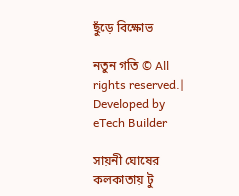ছুঁড়ে বিক্ষোভ

নতুন গতি © All rights reserved.| Developed by eTech Builder

সায়নী ঘোষের কলকাতায় টু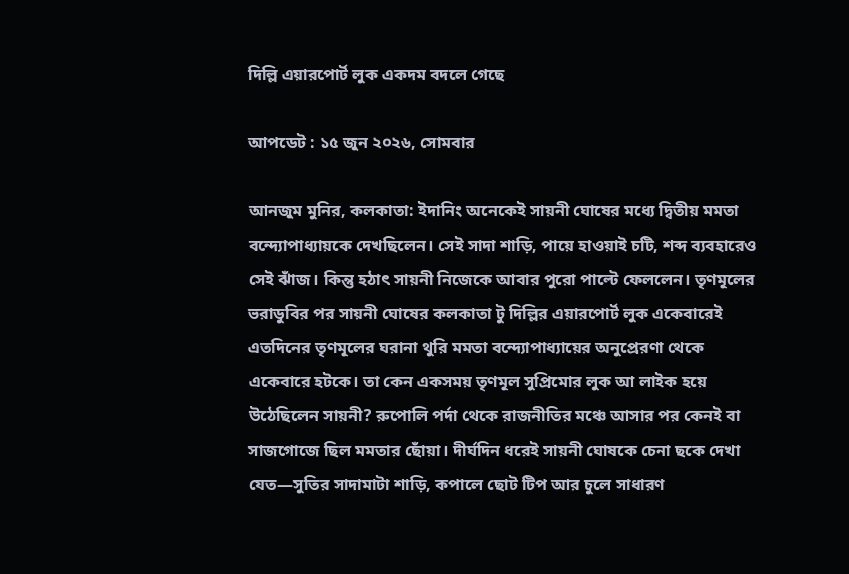দিল্লি এয়ারপোর্ট লুক একদম বদলে গেছে

আপডেট : ১৫ জুন ২০২৬, সোমবার

আনজুম মুনির, কলকাতা: ইদানিং অনেকেই সায়নী ঘোষের মধ্যে দ্বিতীয় মমতা বন্দ্যোপাধ্যায়কে দেখছিলেন। সেই সাদা শাড়ি, পায়ে হাওয়াই চটি, শব্দ ব্যবহারেও সেই ঝাঁজ। কিন্তু হঠাৎ সায়নী নিজেকে আবার পুরো পাল্টে ফেললেন। তৃণমূলের ভরাডুবির পর সায়নী ঘোষের কলকাতা টু দিল্লির এয়ারপোর্ট লুক একেবারেই এতদিনের তৃণমূলের ঘরানা থুরি মমতা বন্দ্যোপাধ্যায়ের অনুপ্রেরণা থেকে একেবারে হটকে। তা কেন একসময় তৃণমূল সুপ্রিমোর লুক আ লাইক হয়ে উঠেছিলেন সায়নী? রুপোলি পর্দা থেকে রাজনীতির মঞ্চে আসার পর কেনই বা সাজগোজে ছিল মমতার ছোঁয়া। দীর্ঘদিন ধরেই সায়নী ঘোষকে চেনা ছকে দেখা যেত—সুতির সাদামাটা শাড়ি, কপালে ছোট টিপ আর চুলে সাধারণ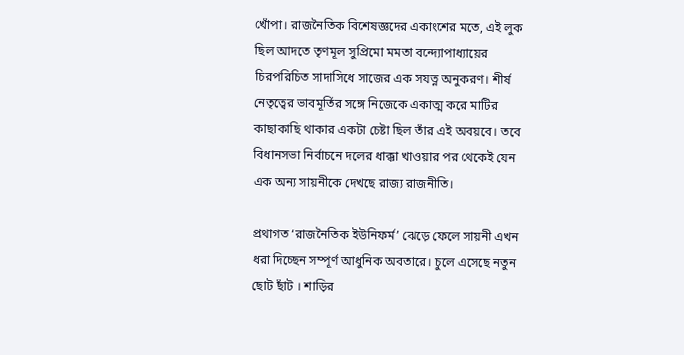খোঁপা। রাজনৈতিক বিশেষজ্ঞদের একাংশের মতে, এই লুক ছিল আদতে তৃণমূল সুপ্রিমো মমতা বন্দ্যোপাধ্যায়ের চিরপরিচিত সাদাসিধে সাজের এক সযত্ন অনুকরণ। শীর্ষ নেতৃত্বের ভাবমূর্তির সঙ্গে নিজেকে একাত্ম করে মাটির কাছাকাছি থাকার একটা চেষ্টা ছিল তাঁর এই অবয়বে। তবে বিধানসভা নির্বাচনে দলের ধাক্কা খাওয়ার পর থেকেই যেন এক অন্য সায়নীকে দেখছে রাজ্য রাজনীতি।

প্রথাগত ‘রাজনৈতিক ইউনিফর্ম’ ঝেড়ে ফেলে সায়নী এখন ধরা দিচ্ছেন সম্পূর্ণ আধুনিক অবতারে। চুলে এসেছে নতুন ছোট ছাঁট । শাড়ির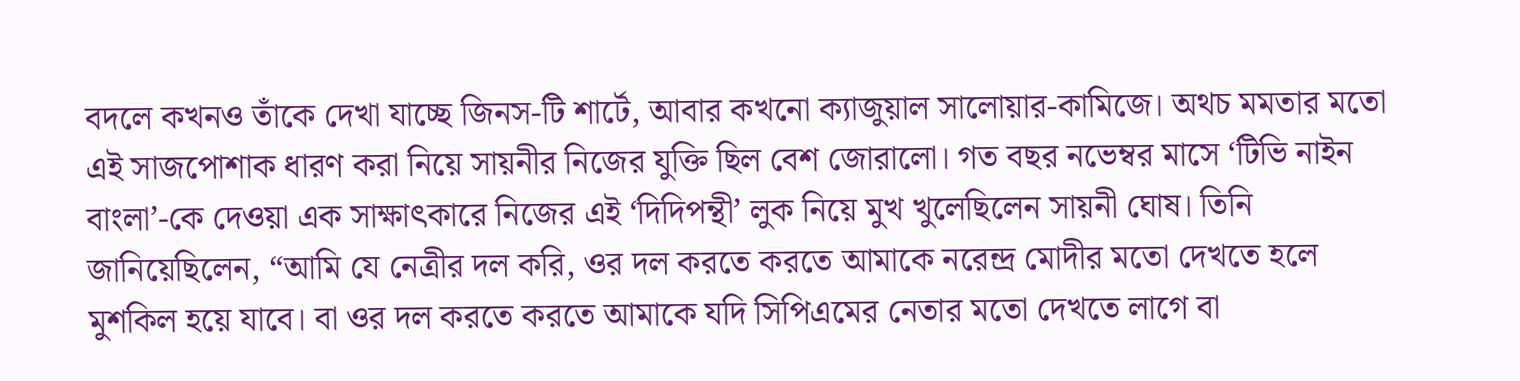বদলে কখনও তাঁকে দেখা যাচ্ছে জিনস-টি শার্টে, আবার কখনো ক্যাজুয়াল সালোয়ার-কামিজে। অথচ মমতার মতো এই সাজপোশাক ধারণ করা নিয়ে সায়নীর নিজের যুক্তি ছিল বেশ জোরালো। গত বছর নভেম্বর মাসে ‘টিভি নাইন বাংলা’-কে দেওয়া এক সাক্ষাৎকারে নিজের এই ‘দিদিপন্থী’ লুক নিয়ে মুখ খুলেছিলেন সায়নী ঘোষ। তিনি জানিয়েছিলেন, “আমি যে নেত্রীর দল করি, ওর দল করতে করতে আমাকে নরেন্দ্র মোদীর মতো দেখতে হলে মুশকিল হয়ে যাবে। বা ওর দল করতে করতে আমাকে যদি সিপিএমের নেতার মতো দেখতে লাগে বা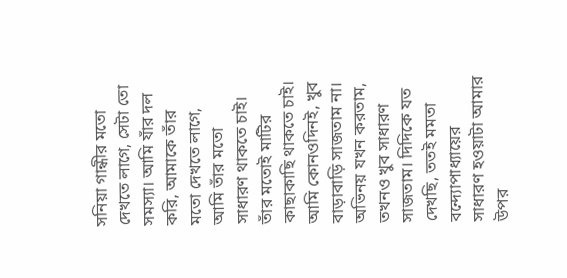সনিয়া গান্ধীর মতো দেখতে লাগে, সেটা তো সমস্যা। আমি যাঁর দল করি, আমাকে তাঁর মতো দেখতে লাগে, আমি তাঁর মতো সাধারণ থাকতে চাই। তাঁর মতোই মাটির কাছাকাছি থাকতে চাই। আমি কোনওদিনই, খুব বাড়াবাড়ি সাজতাম না। অভিনয় যখন করতাম, তখনও খুব সাধারণ সাজতাম। দিদিকে যত দেখছি, ততই মমতা বন্দ্যোপাধ্যায়ের সাধারণ হওয়াটা আমার উপর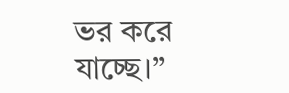ভর করে যাচ্ছে।”